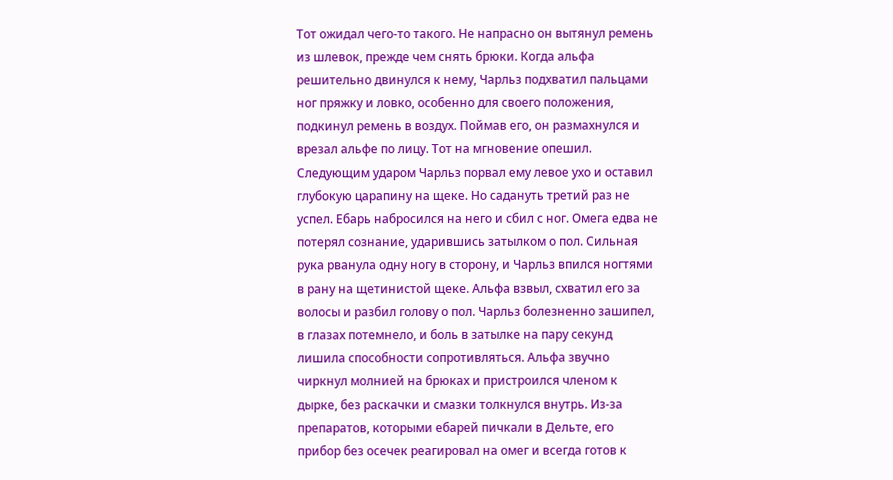Тот ожидал чего-то такого. Не напрасно он вытянул ремень из шлевок, прежде чем снять брюки. Когда альфа решительно двинулся к нему, Чарльз подхватил пальцами ног пряжку и ловко, особенно для своего положения, подкинул ремень в воздух. Поймав его, он размахнулся и врезал альфе по лицу. Тот на мгновение опешил. Следующим ударом Чарльз порвал ему левое ухо и оставил глубокую царапину на щеке. Но садануть третий раз не успел. Ебарь набросился на него и сбил с ног. Омега едва не потерял сознание, ударившись затылком о пол. Сильная рука рванула одну ногу в сторону, и Чарльз впился ногтями в рану на щетинистой щеке. Альфа взвыл, схватил его за волосы и разбил голову о пол. Чарльз болезненно зашипел, в глазах потемнело, и боль в затылке на пару секунд лишила способности сопротивляться. Альфа звучно чиркнул молнией на брюках и пристроился членом к дырке, без раскачки и смазки толкнулся внутрь. Из-за препаратов, которыми ебарей пичкали в Дельте, его прибор без осечек реагировал на омег и всегда готов к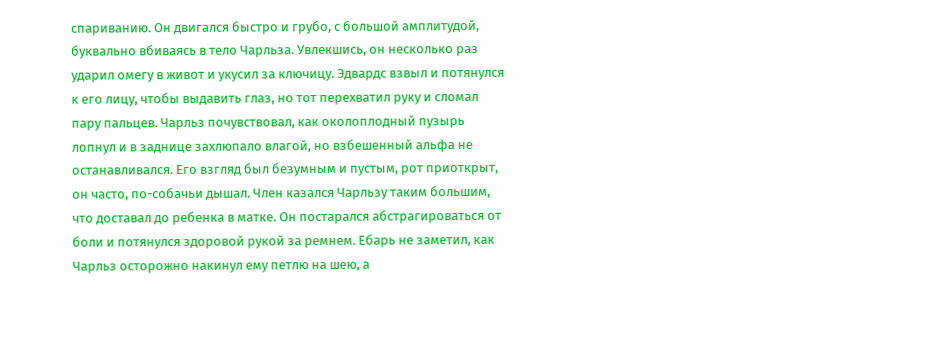спариванию. Он двигался быстро и грубо, с большой амплитудой, буквально вбиваясь в тело Чарльза. Увлекшись, он несколько раз ударил омегу в живот и укусил за ключицу. Эдвардс взвыл и потянулся к его лицу, чтобы выдавить глаз, но тот перехватил руку и сломал пару пальцев. Чарльз почувствовал, как околоплодный пузырь лопнул и в заднице захлюпало влагой, но взбешенный альфа не останавливался. Его взгляд был безумным и пустым, рот приоткрыт, он часто, по-собачьи дышал. Член казался Чарльзу таким большим, что доставал до ребенка в матке. Он постарался абстрагироваться от боли и потянулся здоровой рукой за ремнем. Ебарь не заметил, как Чарльз осторожно накинул ему петлю на шею, а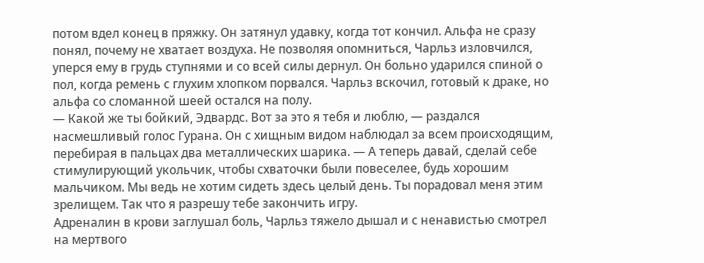потом вдел конец в пряжку. Он затянул удавку, когда тот кончил. Альфа не сразу понял, почему не хватает воздуха. Не позволяя опомниться, Чарльз изловчился, уперся ему в грудь ступнями и со всей силы дернул. Он больно ударился спиной о пол, когда ремень с глухим хлопком порвался. Чарльз вскочил, готовый к драке, но альфа со сломанной шеей остался на полу.
— Какой же ты бойкий, Эдвардс. Вот за это я тебя и люблю, — раздался насмешливый голос Гурана. Он с хищным видом наблюдал за всем происходящим, перебирая в пальцах два металлических шарика. — А теперь давай, сделай себе стимулирующий укольчик, чтобы схваточки были повеселее, будь хорошим мальчиком. Мы ведь не хотим сидеть здесь целый день. Ты порадовал меня этим зрелищем. Так что я разрешу тебе закончить игру.
Адреналин в крови заглушал боль, Чарльз тяжело дышал и с ненавистью смотрел на мертвого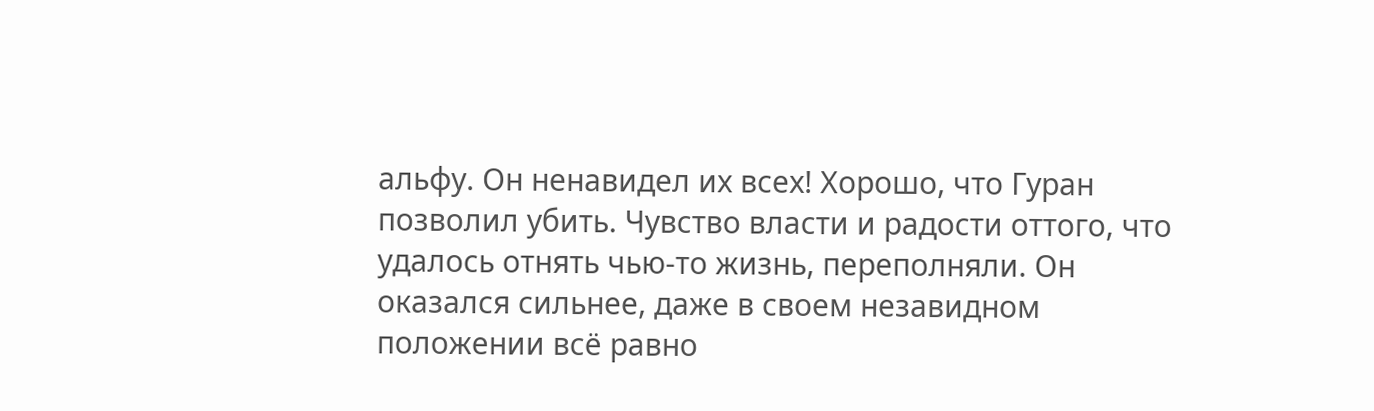альфу. Он ненавидел их всех! Хорошо, что Гуран позволил убить. Чувство власти и радости оттого, что удалось отнять чью-то жизнь, переполняли. Он оказался сильнее, даже в своем незавидном положении всё равно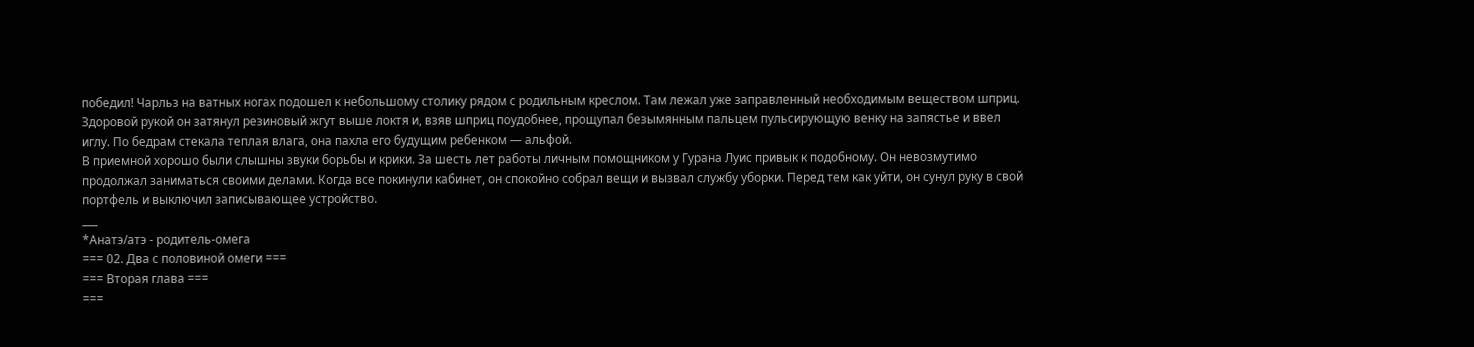победил! Чарльз на ватных ногах подошел к небольшому столику рядом с родильным креслом. Там лежал уже заправленный необходимым веществом шприц. Здоровой рукой он затянул резиновый жгут выше локтя и, взяв шприц поудобнее, прощупал безымянным пальцем пульсирующую венку на запястье и ввел иглу. По бедрам стекала теплая влага, она пахла его будущим ребенком — альфой.
В приемной хорошо были слышны звуки борьбы и крики. За шесть лет работы личным помощником у Гурана Луис привык к подобному. Он невозмутимо продолжал заниматься своими делами. Когда все покинули кабинет, он спокойно собрал вещи и вызвал службу уборки. Перед тем как уйти, он сунул руку в свой портфель и выключил записывающее устройство.
___
*Анатэ/атэ - родитель-омега
=== 02. Два с половиной омеги ===
=== Вторая глава ===
===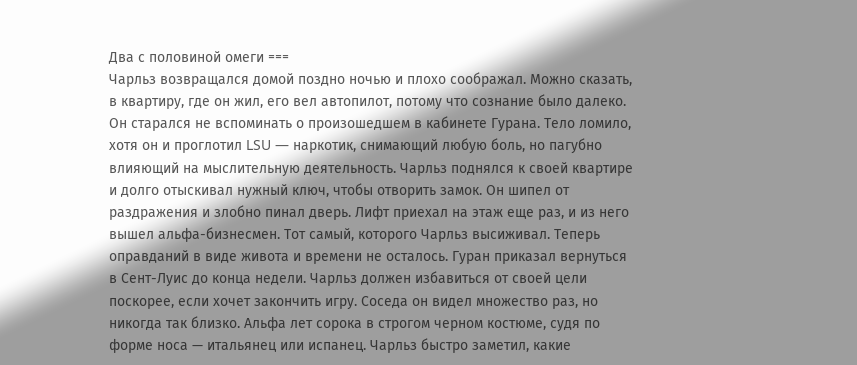Два с половиной омеги ===
Чарльз возвращался домой поздно ночью и плохо соображал. Можно сказать, в квартиру, где он жил, его вел автопилот, потому что сознание было далеко. Он старался не вспоминать о произошедшем в кабинете Гурана. Тело ломило, хотя он и проглотил LSU — наркотик, снимающий любую боль, но пагубно влияющий на мыслительную деятельность. Чарльз поднялся к своей квартире и долго отыскивал нужный ключ, чтобы отворить замок. Он шипел от раздражения и злобно пинал дверь. Лифт приехал на этаж еще раз, и из него вышел альфа-бизнесмен. Тот самый, которого Чарльз высиживал. Теперь оправданий в виде живота и времени не осталось. Гуран приказал вернуться в Сент-Луис до конца недели. Чарльз должен избавиться от своей цели поскорее, если хочет закончить игру. Соседа он видел множество раз, но никогда так близко. Альфа лет сорока в строгом черном костюме, судя по форме носа — итальянец или испанец. Чарльз быстро заметил, какие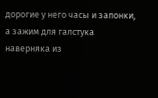дорогие у него часы и запонки, а зажим для галстука наверняка из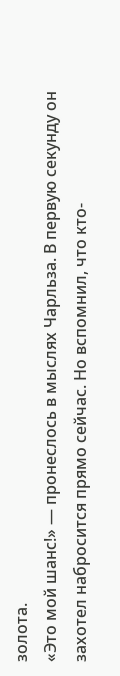золота.
«Это мой шанс!» — пронеслось в мыслях Чарльза. В первую секунду он захотел набросится прямо сейчас. Но вспомнил, что кто-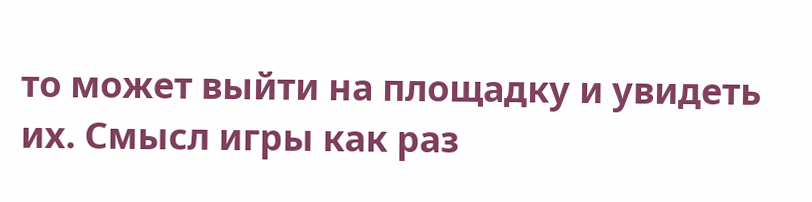то может выйти на площадку и увидеть их. Смысл игры как раз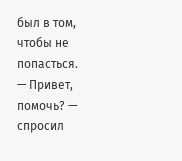был в том, чтобы не попасться.
— Привет, помочь? — спросил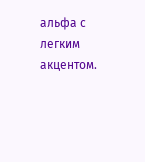альфа с легким акцентом.